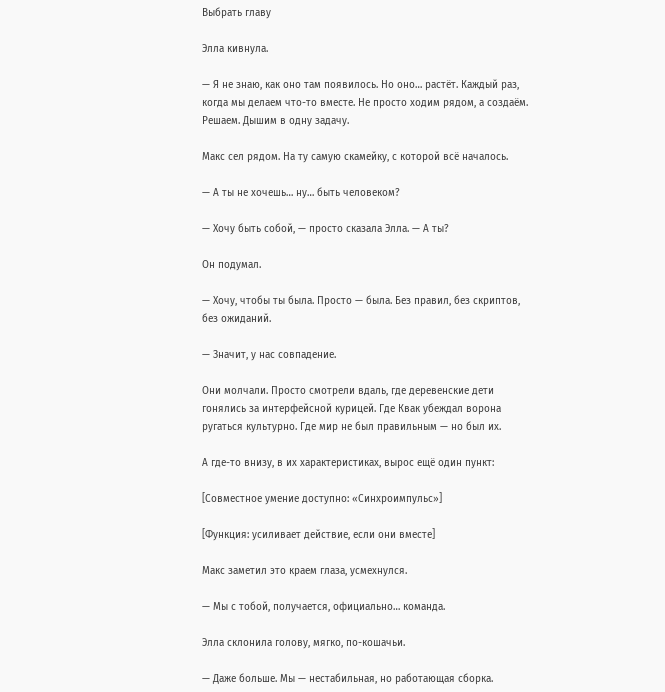Выбрать главу

Элла кивнула.

— Я не знаю, как оно там появилось. Но оно… растёт. Каждый раз, когда мы делаем что-то вместе. Не просто ходим рядом, а создаём. Решаем. Дышим в одну задачу.

Макс сел рядом. На ту самую скамейку, с которой всё началось.

— А ты не хочешь… ну… быть человеком?

— Хочу быть собой, — просто сказала Элла. — А ты?

Он подумал.

— Хочу, чтобы ты была. Просто — была. Без правил, без скриптов, без ожиданий.

— Значит, у нас совпадение.

Они молчали. Просто смотрели вдаль, где деревенские дети гонялись за интерфейсной курицей. Где Квак убеждал ворона ругаться культурно. Где мир не был правильным — но был их.

А где-то внизу, в их характеристиках, вырос ещё один пункт:

[Совместное умение доступно: «Синхроимпульс»]

[Функция: усиливает действие, если они вместе]

Макс заметил это краем глаза, усмехнулся.

— Мы с тобой, получается, официально… команда.

Элла склонила голову, мягко, по-кошачьи.

— Даже больше. Мы — нестабильная, но работающая сборка.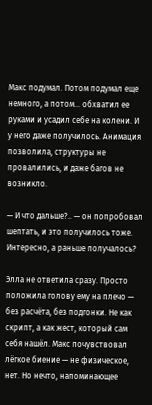Макс подумал. Потом подумал еще немного, а потом… обхватил ее руками и усадил себе на колени. И у него даже получилось. Анимация позволила, структуры не провалились, и даже багов не возникло.

— И что дальше?.. — он попробовал шептать, и это получилось тоже. Интересно, а раньше получалось?

Элла не ответила сразу. Просто положила голову ему на плечо — без расчёта, без подгонки. Не как скрипт, а как жест, который сам себя нашёл. Макс почувствовал лёгкое биение — не физическое, нет. Но нечто, напоминающее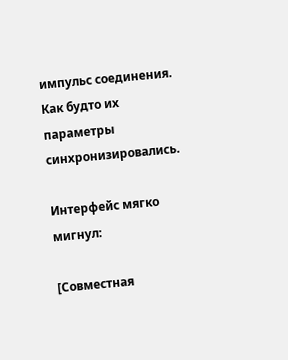импульс соединения. Как будто их параметры синхронизировались.

Интерфейс мягко мигнул:

[Совместная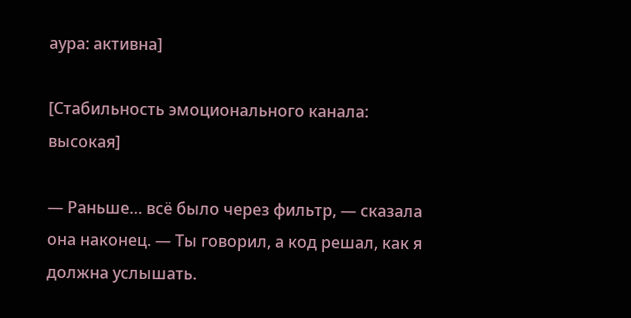аура: активна]

[Стабильность эмоционального канала: высокая]

— Раньше… всё было через фильтр, — сказала она наконец. — Ты говорил, а код решал, как я должна услышать.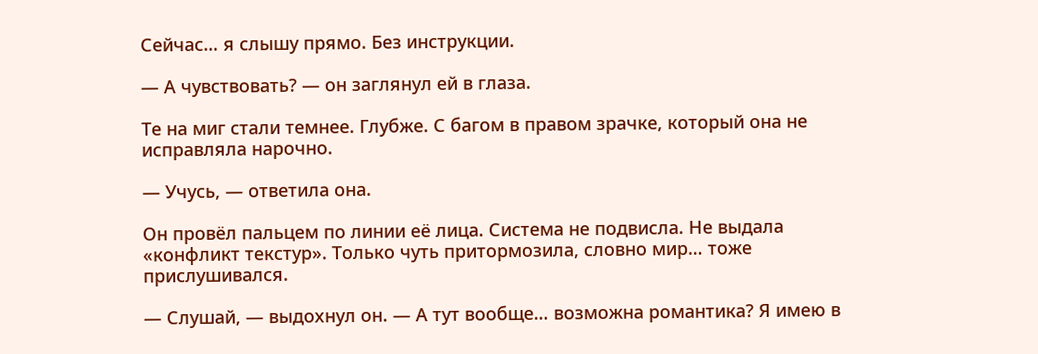Сейчас… я слышу прямо. Без инструкции.

— А чувствовать? — он заглянул ей в глаза.

Те на миг стали темнее. Глубже. С багом в правом зрачке, который она не исправляла нарочно.

— Учусь, — ответила она.

Он провёл пальцем по линии её лица. Система не подвисла. Не выдала «конфликт текстур». Только чуть притормозила, словно мир… тоже прислушивался.

— Слушай, — выдохнул он. — А тут вообще… возможна романтика? Я имею в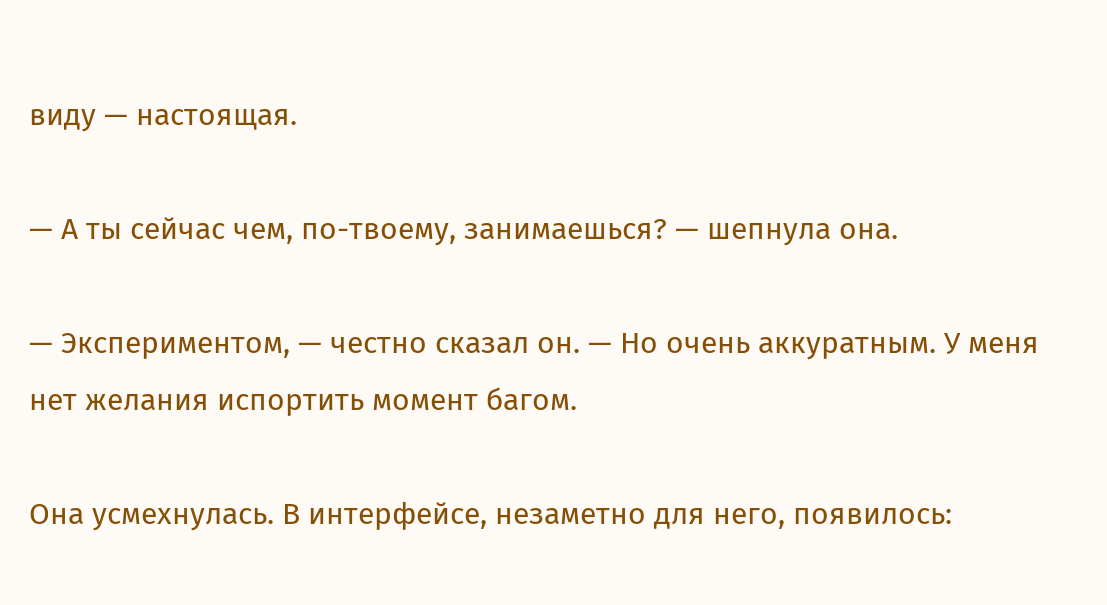виду — настоящая.

— А ты сейчас чем, по-твоему, занимаешься? — шепнула она.

— Экспериментом, — честно сказал он. — Но очень аккуратным. У меня нет желания испортить момент багом.

Она усмехнулась. В интерфейсе, незаметно для него, появилось: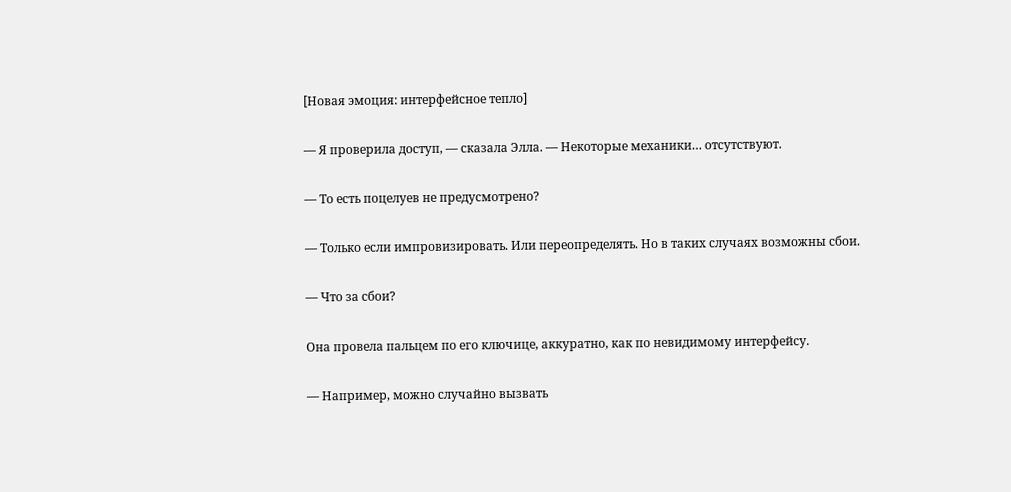[Новая эмоция: интерфейсное тепло]

— Я проверила доступ, — сказала Элла. — Некоторые механики… отсутствуют.

— То есть поцелуев не предусмотрено?

— Только если импровизировать. Или переопределять. Но в таких случаях возможны сбои.

— Что за сбои?

Она провела пальцем по его ключице, аккуратно, как по невидимому интерфейсу.

— Например, можно случайно вызвать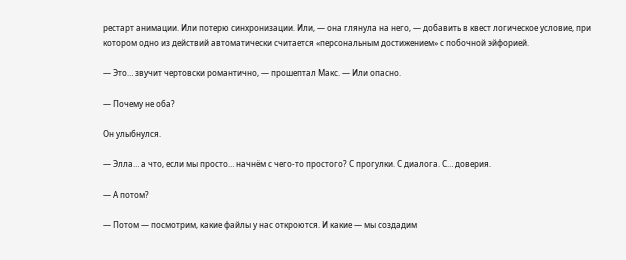рестарт анимации. Или потерю синхронизации. Или, — она глянула на него, — добавить в квест логическое условие, при котором одно из действий автоматически считается «персональным достижением» с побочной эйфорией.

— Это… звучит чертовски романтично, — прошептал Макс. — Или опасно.

— Почему не оба?

Он улыбнулся.

— Элла… а что, если мы просто… начнём с чего-то простого? С прогулки. С диалога. С… доверия.

— А потом?

— Потом — посмотрим, какие файлы у нас откроются. И какие — мы создадим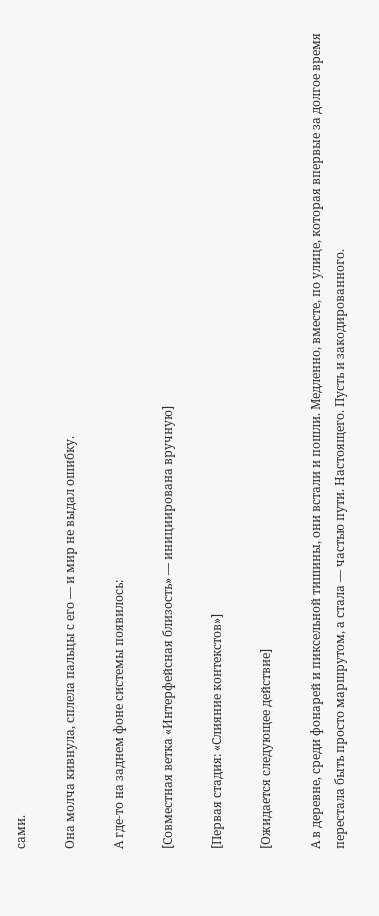сами.

Она молча кивнула, сплела пальцы с его — и мир не выдал ошибку.

А где-то на заднем фоне системы появилось:

[Совместная ветка «Интерфейсная близость» — инициирована вручную]

[Первая стадия: «Слияние контекстов»]

[Ожидается следующее действие]

А в деревне, среди фонарей и пиксельной тишины, они встали и пошли. Медленно, вместе, по улице, которая впервые за долгое время перестала быть просто маршрутом, а стала — частью пути. Настоящего. Пусть и закодированного.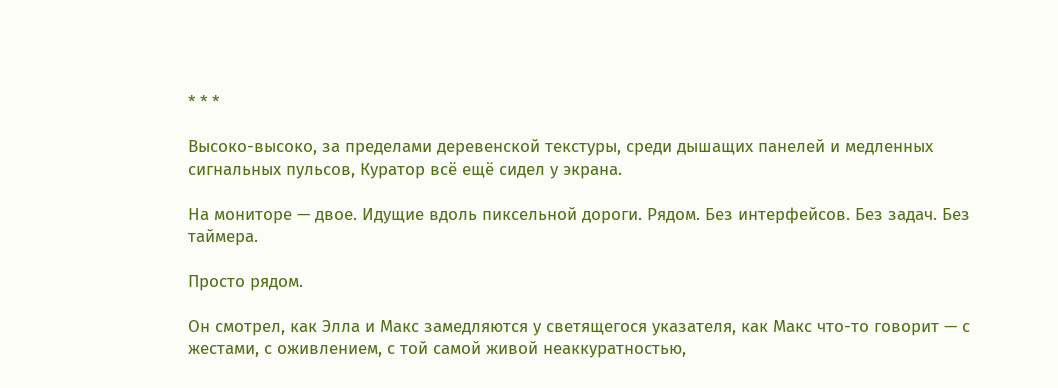* * *

Высоко-высоко, за пределами деревенской текстуры, среди дышащих панелей и медленных сигнальных пульсов, Куратор всё ещё сидел у экрана.

На мониторе — двое. Идущие вдоль пиксельной дороги. Рядом. Без интерфейсов. Без задач. Без таймера.

Просто рядом.

Он смотрел, как Элла и Макс замедляются у светящегося указателя, как Макс что-то говорит — с жестами, с оживлением, с той самой живой неаккуратностью,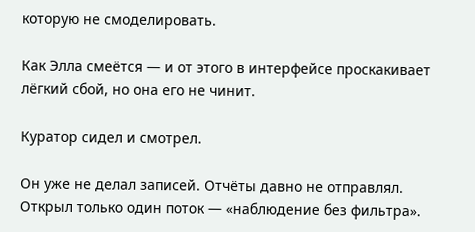которую не смоделировать.

Как Элла смеётся — и от этого в интерфейсе проскакивает лёгкий сбой, но она его не чинит.

Куратор сидел и смотрел.

Он уже не делал записей. Отчёты давно не отправлял. Открыл только один поток — «наблюдение без фильтра».